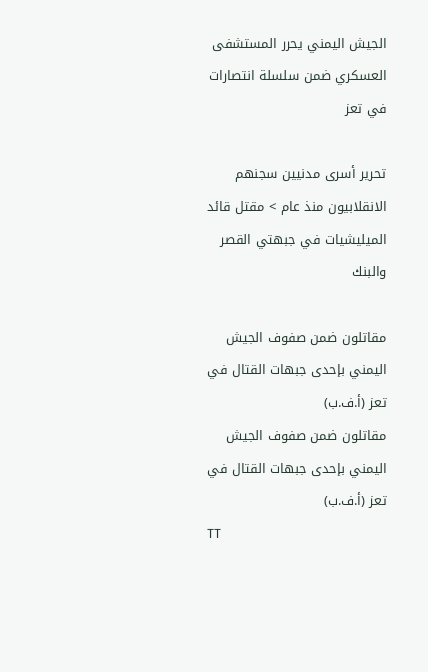الجيش اليمني يحرر المستشفى العسكري ضمن سلسلة انتصارات في تعز

تحرير أسرى مدنيين سجنهم الانقلابيون منذ عام > مقتل قائد الميليشيات في جبهتي القصر والبنك

مقاتلون ضمن صفوف الجيش اليمني بإحدى جبهات القتال في تعز (أ.ف.ب)
مقاتلون ضمن صفوف الجيش اليمني بإحدى جبهات القتال في تعز (أ.ف.ب)
TT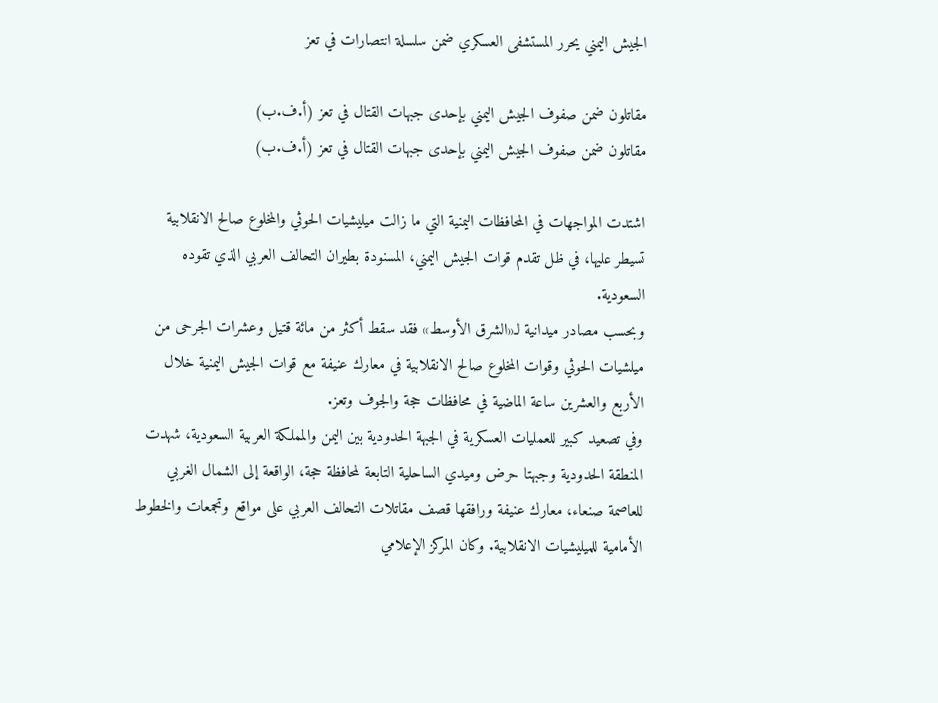الجيش اليمني يحرر المستشفى العسكري ضمن سلسلة انتصارات في تعز

مقاتلون ضمن صفوف الجيش اليمني بإحدى جبهات القتال في تعز (أ.ف.ب)
مقاتلون ضمن صفوف الجيش اليمني بإحدى جبهات القتال في تعز (أ.ف.ب)

اشتدت المواجهات في المحافظات اليمنية التي ما زالت ميليشيات الحوثي والمخلوع صالح الانقلابية تسيطر عليها، في ظل تقدم قوات الجيش اليمني، المسنودة بطيران التحالف العربي الذي تقوده السعودية.
وبحسب مصادر ميدانية لـ«الشرق الأوسط» فقد سقط أكثر من مائة قتيل وعشرات الجرحى من ميلشيات الحوثي وقوات المخلوع صالح الانقلابية في معارك عنيفة مع قوات الجيش اليمنية خلال الأربع والعشرين ساعة الماضية في محافظات حجة والجوف وتعز.
وفي تصعيد كبير للعمليات العسكرية في الجبهة الحدودية بين اليمن والمملكة العربية السعودية، شهدت المنطقة الحدودية وجبهتا حرض وميدي الساحلية التابعة لمحافظة حجة، الواقعة إلى الشمال الغربي للعاصمة صنعاء، معارك عنيفة ورافقها قصف مقاتلات التحالف العربي على مواقع وتجمعات والخطوط الأمامية للميليشيات الانقلابية. وكان المركز الإعلامي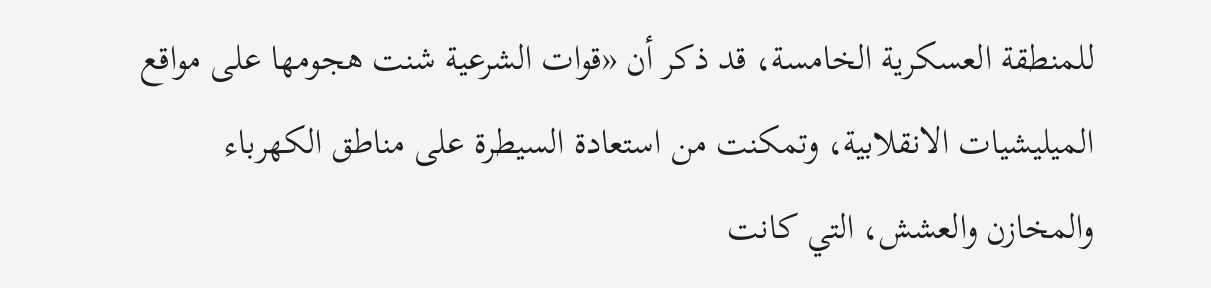للمنطقة العسكرية الخامسة، قد ذكر أن «قوات الشرعية شنت هجومها على مواقع الميليشيات الانقلابية، وتمكنت من استعادة السيطرة على مناطق الكهرباء والمخازن والعشش، التي كانت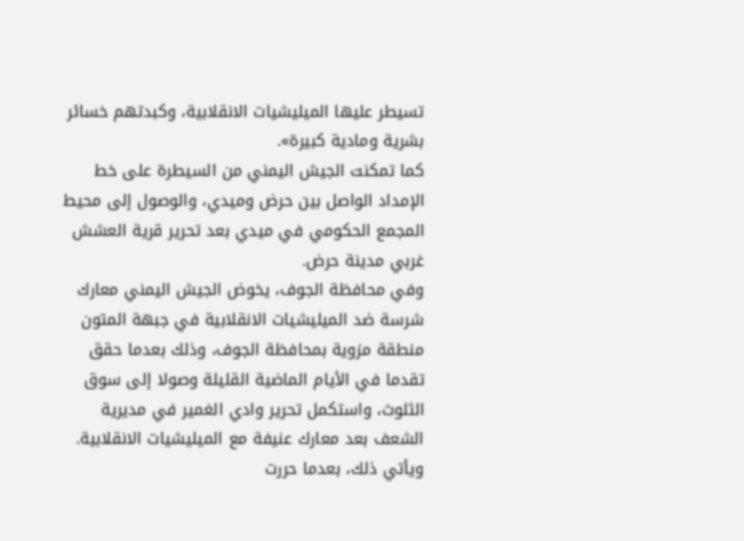تسيطر عليها الميليشيات الانقلابية، وكبدتهم خسائر بشرية ومادية كبيرة».
كما تمكنت الجيش اليمني من السيطرة على خط الإمداد الواصل بين حرض وميدي، والوصول إلى محيط المجمع الحكومي في ميدي بعد تحرير قرية العشش غربي مدينة حرض.
وفي محافظة الجوف، يخوض الجيش اليمني معارك شرسة ضد الميليشيات الانقلابية في جبهة المتون منطقة مزوية بمحافظة الجوف، وذلك بعدما حقق تقدما في الأيام الماضية القليلة وصولا إلى سوق الثلوث، واستكمل تحرير وادي الغمير في مديرية الشعف بعد معارك عنيفة مع الميليشيات الانقلابية. ويأتي ذلك، بعدما حررت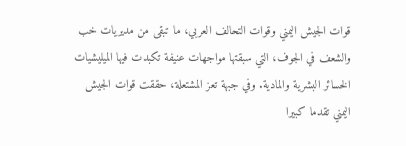قوات الجيش اليمني وقوات التحالف العربي، ما تبقى من مديريات خب والشعف في الجوف، التي سبقتها مواجهات عنيفة تكبدت فيها الميليشيات الخسائر البشرية والمادية. وفي جبهة تعز المشتعلة، حققت قوات الجيش اليمني تقدما كبيرا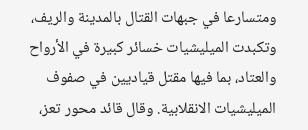ومتسارعا في جبهات القتال بالمدينة والريف، وتكبدت الميليشيات خسائر كبيرة في الأرواح والعتاد، بما فيها مقتل قياديين في صفوف الميليشيات الانقلابية. وقال قائد محور تعز،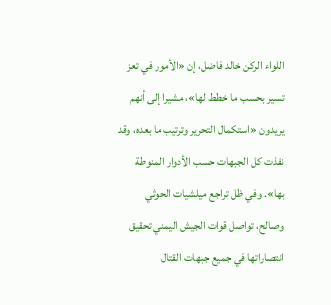اللواء الركن خالد فاضل، إن «الأمور في تعز تسير بحسب ما خطط لها»، مشيرا إلى أنهم يريدون «استكمال التحرير وترتيب ما بعده، وقد نفذت كل الجبهات حسب الأدوار المنوطة بها». وفي ظل تراجع ميلشيات الحوثي وصالح، تواصل قوات الجيش اليمني تحقيق انتصاراتها في جميع جبهات القتال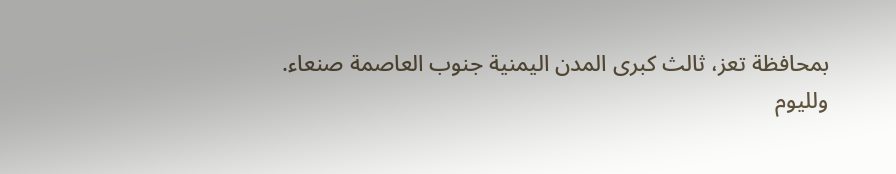بمحافظة تعز، ثالث كبرى المدن اليمنية جنوب العاصمة صنعاء.
ولليوم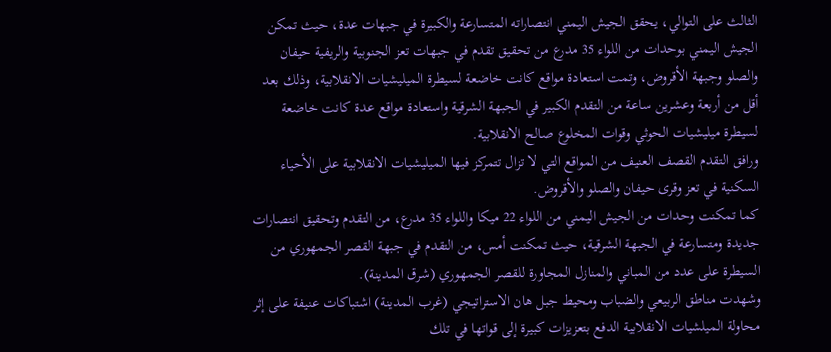الثالث على التوالي، يحقق الجيش اليمني انتصاراته المتسارعة والكبيرة في جبهات عدة، حيث تمكن الجيش اليمني بوحدات من اللواء 35 مدرع من تحقيق تقدم في جبهات تعز الجنوبية والريفية حيفان والصلو وجبهة الأقروض، وتمت استعادة مواقع كانت خاضعة لسيطرة الميليشيات الانقلابية، وذلك بعد أقل من أربعة وعشرين ساعة من التقدم الكبير في الجبهة الشرقية واستعادة مواقع عدة كانت خاضعة لسيطرة ميليشيات الحوثي وقوات المخلوع صالح الانقلابية.
ورافق التقدم القصف العنيف من المواقع التي لا تزال تتمركز فيها الميليشيات الانقلابية على الأحياء السكنية في تعز وقرى حيفان والصلو والأقروض.
كما تمكنت وحدات من الجيش اليمني من اللواء 22 ميكا واللواء 35 مدرع، من التقدم وتحقيق انتصارات جديدة ومتسارعة في الجبهة الشرقية، حيث تمكنت أمس، من التقدم في جبهة القصر الجمهوري من السيطرة على عدد من المباني والمنازل المجاورة للقصر الجمهوري (شرق المدينة).
وشهدت مناطق الربيعي والضباب ومحيط جبل هان الاستراتيجي (غرب المدينة) اشتباكات عنيفة على إثر محاولة الميلشيات الانقلابية الدفع بتعزيزات كبيرة إلى قواتها في تلك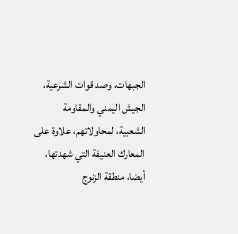الجبهات، وصد قوات الشرعية، الجيش اليمني والمقاومة الشعبية، لمحاولاتهم، علاوة على المعارك العنيفة التي شهدتها، أيضا، منطقة الزنوج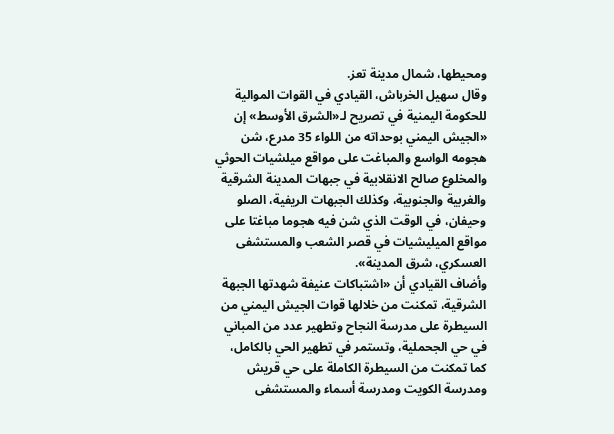ومحيطها، شمال مدينة تعز.
وقال سهيل الخرباش، القيادي في القوات الموالية للحكومة اليمنية في تصريح لـ«الشرق الأوسط» إن «الجيش اليمني بوحداته من اللواء 35 مدرع، شن هجومه الواسع والمباغت على مواقع ميلشيات الحوثي والمخلوع صالح الانقلابية في جبهات المدينة الشرقية والغربية والجنوبية، وكذلك الجبهات الريفية، الصلو وحيفان، في الوقت الذي شن فيه هجوما مباغتا على مواقع الميليشيات في قصر الشعب والمستشفى العسكري، شرق المدينة».
وأضاف القيادي أن «اشتباكات عنيفة شهدتها الجبهة الشرقية، تمكنت من خلالها قوات الجيش اليمني من السيطرة على مدرسة النجاح وتطهير عدد من المباني في حي الجحملية، وتستمر في تطهير الحي بالكامل، كما تمكنت من السيطرة الكاملة على حي قريش ومدرسة الكويت ومدرسة أسماء والمستشفى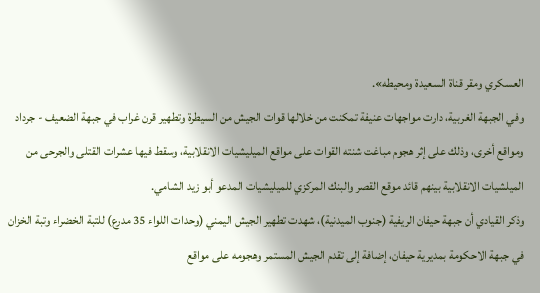العسكري ومقر قناة السعيدة ومحيطه».
وفي الجبهة الغربية، دارت مواجهات عنيفة تمكنت من خلالها قوات الجيش من السيطرة وتطهير قرن غراب في جبهة الضعيف - جرداد ومواقع أخرى، وذلك على إثر هجوم مباغت شنته القوات على مواقع الميليشيات الانقلابية، وسقط فيها عشرات القتلى والجرحى من الميلشيات الانقلابية بينهم قائد موقع القصر والبنك المركزي للميليشيات المدعو أبو زيد الشامي.
وذكر القيادي أن جبهة حيفان الريفية (جنوب الميدنية)، شهدت تطهير الجيش اليمني (وحدات اللواء 35 مدرع) للتبة الخضراء وتبة الخزان في جبهة الاحكومة بمديرية حيفان، إضافة إلى تقدم الجيش المستمر وهجومه على مواقع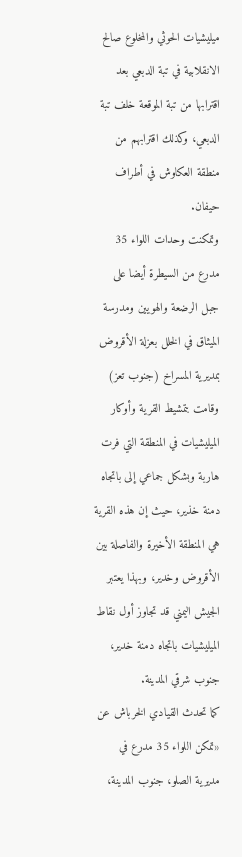ميليشيات الحوثي والمخلوع صالح الانقلابية في تبة الدبعي بعد اقترابها من تبة الموقعة خلف تبة الدبعي، وكذلك اقترابهم من منطقة العكاوش في أطراف حيفان.
وتمكنت وحدات اللواء 35 مدرع من السيطرة أيضا على جبل الرضعة والهويين ومدرسة الميثاق في الخلل بعزلة الأقروض بمديرية المسراخ (جنوب تعز) وقامت بتمشيط القرية وأوكار الميليشيات في المنطقة التي فرت هاربة وبشكل جماعي إلى باتجاه دمنة خذير، حيث إن هذه القرية هي المنطقة الأخيرة والفاصلة بين الأقروض وخدير، وبهذا يعتبر الجيش اليمني قد تجاوز أول نقاط الميليشيات باتجاه دمنة خدير، جنوب شرقي المدينة.
كما تحدث القيادي الخرباش عن «تمكن اللواء 35 مدرع في مديرية الصلو، جنوب المدينة،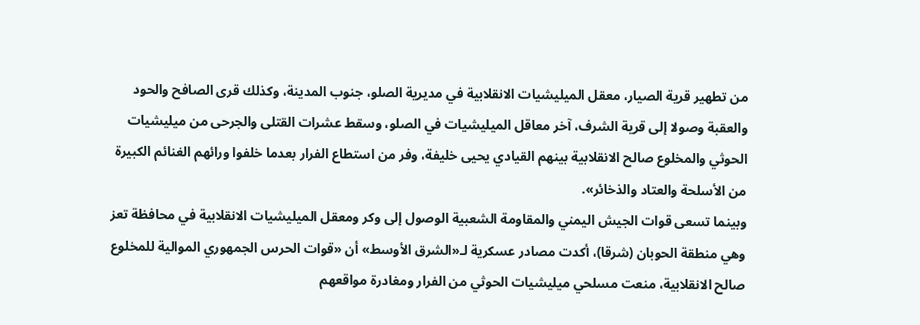من تطهير قرية الصيار، معقل الميليشيات الانقلابية في مديرية الصلو، جنوب المدينة، وكذلك قرى الصافح والحود والعقبة وصولا إلى قرية الشرف، آخر معاقل الميليشيات في الصلو، وسقط عشرات القتلى والجرحى من ميليشيات الحوثي والمخلوع صالح الانقلابية بينهم القيادي يحيى خليفة، وفر من استطاع الفرار بعدما خلفوا ورائهم الغنائم الكبيرة من الأسلحة والعتاد والذخائر».
وبينما تسعى قوات الجيش اليمني والمقاومة الشعبية الوصول إلى وكر ومعقل الميليشيات الانقلابية في محافظة تعز وهي منطقة الحوبان (شرقا)، أكدت مصادر عسكرية لـ«الشرق الأوسط» أن «قوات الحرس الجمهوري الموالية للمخلوع صالح الانقلابية، منعت مسلحي ميليشيات الحوثي من الفرار ومغادرة مواقعهم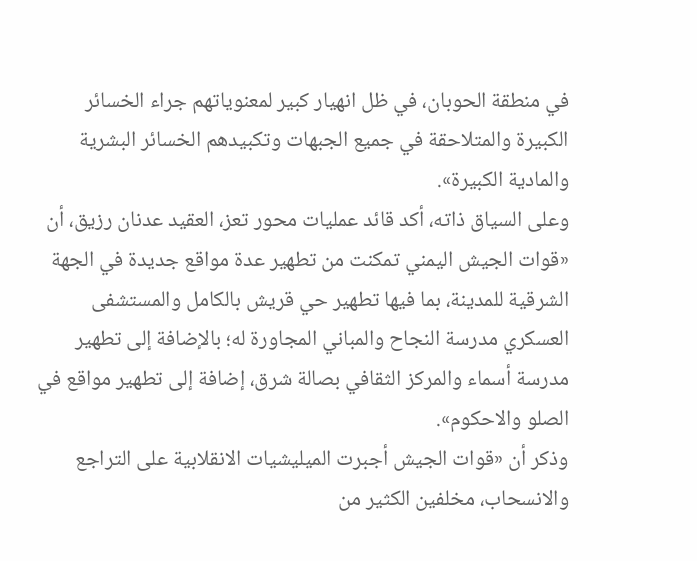في منطقة الحوبان، في ظل انهيار كبير لمعنوياتهم جراء الخسائر الكبيرة والمتلاحقة في جميع الجبهات وتكبيدهم الخسائر البشرية والمادية الكبيرة».
وعلى السياق ذاته، أكد قائد عمليات محور تعز، العقيد عدنان رزيق، أن «قوات الجيش اليمني تمكنت من تطهير عدة مواقع جديدة في الجهة الشرقية للمدينة، بما فيها تطهير حي قريش بالكامل والمستشفى العسكري مدرسة النجاح والمباني المجاورة له؛ بالإضافة إلى تطهير مدرسة أسماء والمركز الثقافي بصالة شرق، إضافة إلى تطهير مواقع في الصلو والاحكوم».
وذكر أن «قوات الجيش أجبرت الميليشيات الانقلابية على التراجع والانسحاب، مخلفين الكثير من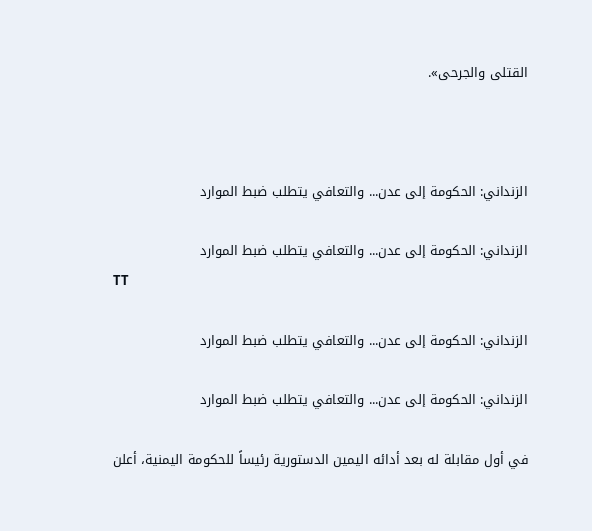القتلى والجرحى».



الزنداني: الحكومة إلى عدن... والتعافي يتطلب ضبط الموارد

الزنداني: الحكومة إلى عدن... والتعافي يتطلب ضبط الموارد
TT

الزنداني: الحكومة إلى عدن... والتعافي يتطلب ضبط الموارد

الزنداني: الحكومة إلى عدن... والتعافي يتطلب ضبط الموارد

في أول مقابلة له بعد أدائه اليمين الدستورية رئيساً للحكومة اليمنية، أعلن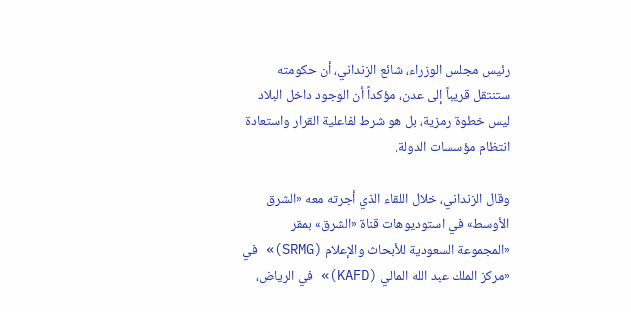رئيس مجلس الوزراء، شائع الزنداني، أن حكومته ستنتقل قريباً إلى عدن، مؤكداً أن الوجود داخل البلاد ليس خطوة رمزية، بل هو شرط لفاعلية القرار واستعادة انتظام مؤسسات الدولة.

وقال الزنداني، خلال اللقاء الذي أجرته معه «الشرق الأوسط» في استوديوهات قناة «الشرق» بمقر «المجموعة السعودية للأبحاث والإعلام (SRMG)» في «مركز الملك عبد الله المالي (KAFD)» في الرياض،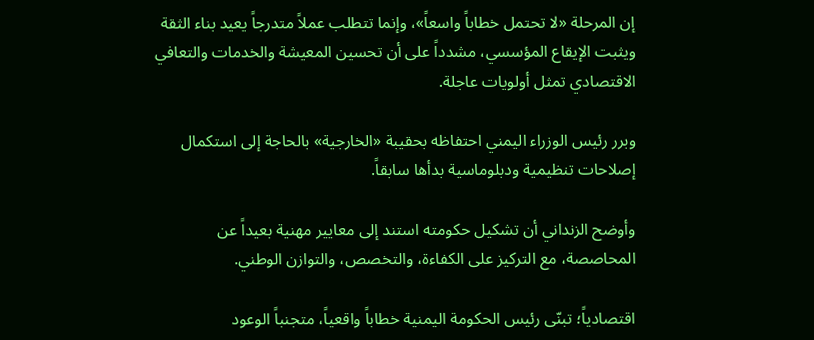إن المرحلة «لا تحتمل خطاباً واسعاً»، وإنما تتطلب عملاً متدرجاً يعيد بناء الثقة ويثبت الإيقاع المؤسسي، مشدداً على أن تحسين المعيشة والخدمات والتعافي الاقتصادي تمثل أولويات عاجلة.

وبرر رئيس الوزراء اليمني احتفاظه بحقيبة «الخارجية» بالحاجة إلى استكمال إصلاحات تنظيمية ودبلوماسية بدأها سابقاً.

وأوضح الزنداني أن تشكيل حكومته استند إلى معايير مهنية بعيداً عن المحاصصة، مع التركيز على الكفاءة، والتخصص، والتوازن الوطني.

اقتصادياً؛ تبنّى رئيس الحكومة اليمنية خطاباً واقعياً، متجنباً الوعود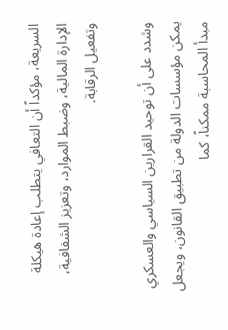السريعة، مؤكداً أن التعافي يتطلب إعادة هيكلة الإدارة المالية، وضبط الموارد، وتعزيز الشفافية، وتفعيل الرقابة.

وشدد على أن توحيد القرارين السياسي والعسكري يمكن مؤسسات الدولة من تطبيق القانون، ويجعل مبدأ المحاسبة ممكناً، كما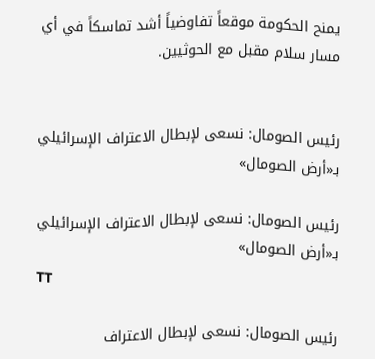يمنح الحكومة موقعاً تفاوضياً أشد تماسكاً في أي مسار سلام مقبل مع الحوثيين.


رئيس الصومال: نسعى لإبطال الاعتراف الإسرائيلي بـ«أرض الصومال»

رئيس الصومال: نسعى لإبطال الاعتراف الإسرائيلي بـ«أرض الصومال»
TT

رئيس الصومال: نسعى لإبطال الاعتراف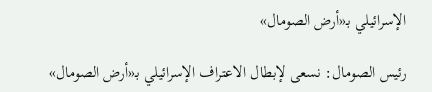الإسرائيلي بـ«أرض الصومال»

رئيس الصومال: نسعى لإبطال الاعتراف الإسرائيلي بـ«أرض الصومال»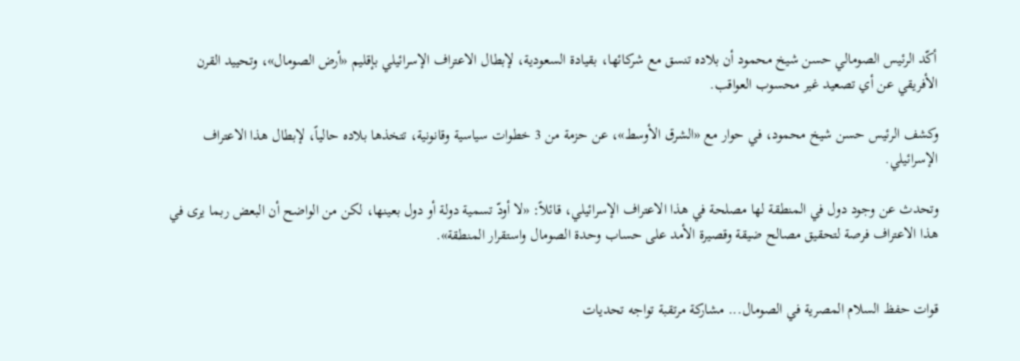أكّد الرئيس الصومالي حسن شيخ محمود أن بلاده تنسق مع شركائها، بقيادة السعودية، لإبطال الاعتراف الإسرائيلي بإقليم «أرض الصومال»، وتحييد القرن الأفريقي عن أي تصعيد غير محسوب العواقب.

وكشف الرئيس حسن شيخ محمود، في حوار مع «الشرق الأوسط»، عن حزمة من 3 خطوات سياسية وقانونية، تتخذها بلاده حالياً، لإبطال هذا الاعتراف الإسرائيلي.

وتحدث عن وجود دول في المنطقة لها مصلحة في هذا الاعتراف الإسرائيلي، قائلاً: «لا أودّ تسمية دولة أو دول بعينها، لكن من الواضح أن البعض ربما يرى في هذا الاعتراف فرصة لتحقيق مصالح ضيقة وقصيرة الأمد على حساب وحدة الصومال واستقرار المنطقة».


قوات حفظ السلام المصرية في الصومال... مشاركة مرتقبة تواجه تحديات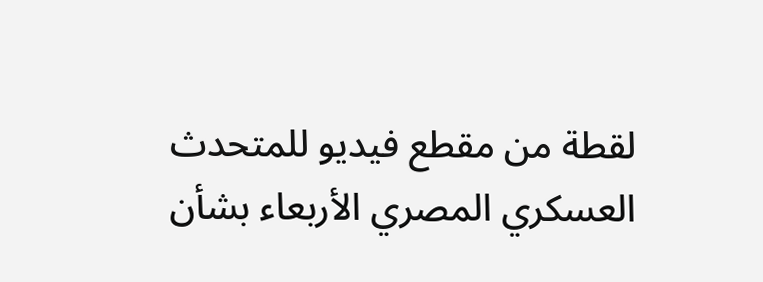لقطة من مقطع فيديو للمتحدث العسكري المصري الأربعاء بشأن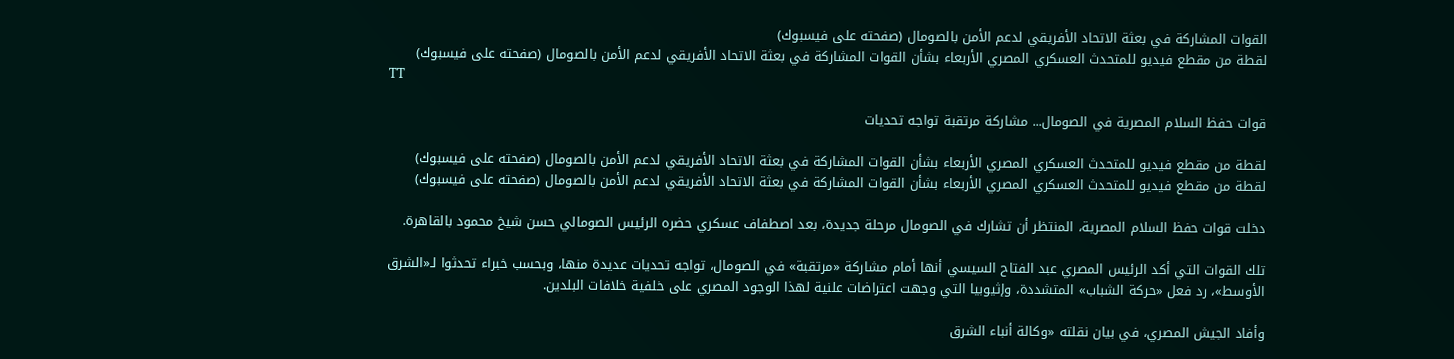القوات المشاركة في بعثة الاتحاد الأفريقي لدعم الأمن بالصومال (صفحته على فيسبوك)
لقطة من مقطع فيديو للمتحدث العسكري المصري الأربعاء بشأن القوات المشاركة في بعثة الاتحاد الأفريقي لدعم الأمن بالصومال (صفحته على فيسبوك)
TT

قوات حفظ السلام المصرية في الصومال... مشاركة مرتقبة تواجه تحديات

لقطة من مقطع فيديو للمتحدث العسكري المصري الأربعاء بشأن القوات المشاركة في بعثة الاتحاد الأفريقي لدعم الأمن بالصومال (صفحته على فيسبوك)
لقطة من مقطع فيديو للمتحدث العسكري المصري الأربعاء بشأن القوات المشاركة في بعثة الاتحاد الأفريقي لدعم الأمن بالصومال (صفحته على فيسبوك)

دخلت قوات حفظ السلام المصرية، المنتظر أن تشارك في الصومال مرحلة جديدة، بعد اصطفاف عسكري حضره الرئيس الصومالي حسن شيخ محمود بالقاهرة.

تلك القوات التي أكد الرئيس المصري عبد الفتاح السيسي أنها أمام مشاركة «مرتقبة» في الصومال، تواجه تحديات عديدة منها، وبحسب خبراء تحدثوا لـ«الشرق الأوسط»، رد فعل «حركة الشباب» المتشددة، وإثيوبيا التي وجهت اعتراضات علنية لهذا الوجود المصري على خلفية خلافات البلدين.

وأفاد الجيش المصري، في بيان نقلته «وكالة أنباء الشرق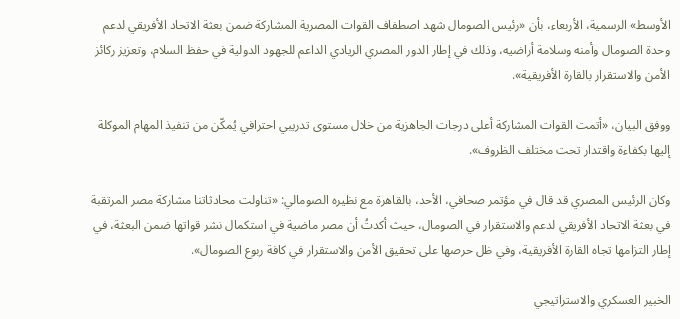الأوسط» الرسمية، الأربعاء، بأن «رئيس الصومال شهد اصطفاف القوات المصرية المشاركة ضمن بعثة الاتحاد الأفريقي لدعم وحدة الصومال وأمنه وسلامة أراضيه، وذلك في إطار الدور المصري الريادي الداعم للجهود الدولية في حفظ السلام، وتعزيز ركائز الأمن والاستقرار بالقارة الأفريقية».

ووفق البيان، «أتمت القوات المشاركة أعلى درجات الجاهزية من خلال مستوى تدريبي احترافي يُمكّن من تنفيذ المهام الموكلة إليها بكفاءة واقتدار تحت مختلف الظروف».

وكان الرئيس المصري قد قال في مؤتمر صحافي، الأحد، بالقاهرة مع نظيره الصومالي: «تناولت محادثاتنا مشاركة مصر المرتقبة في بعثة الاتحاد الأفريقي لدعم والاستقرار في الصومال، حيث أكدتُ أن مصر ماضية في استكمال نشر قواتها ضمن البعثة، في إطار التزامها تجاه القارة الأفريقية، وفي ظل حرصها على تحقيق الأمن والاستقرار في كافة ربوع الصومال».

الخبير العسكري والاستراتيجي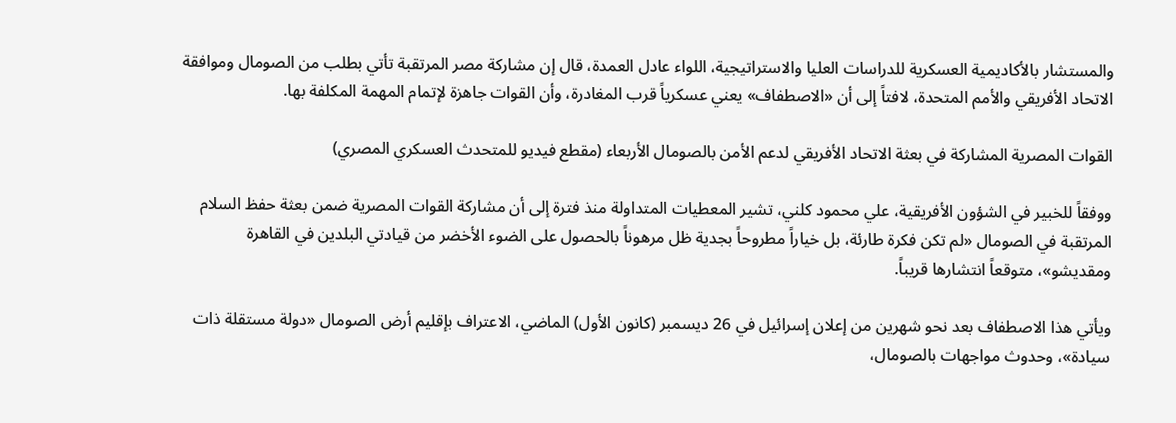والمستشار بالأكاديمية العسكرية للدراسات العليا والاستراتيجية، اللواء عادل العمدة، قال إن مشاركة مصر المرتقبة تأتي بطلب من الصومال وموافقة الاتحاد الأفريقي والأمم المتحدة، لافتاً إلى أن «الاصطفاف» يعني عسكرياً قرب المغادرة، وأن القوات جاهزة لإتمام المهمة المكلفة بها.

القوات المصرية المشاركة في بعثة الاتحاد الأفريقي لدعم الأمن بالصومال الأربعاء (مقطع فيديو للمتحدث العسكري المصري)

ووفقاً للخبير في الشؤون الأفريقية، علي محمود كلني، تشير المعطيات المتداولة منذ فترة إلى أن مشاركة القوات المصرية ضمن بعثة حفظ السلام المرتقبة في الصومال «لم تكن فكرة طارئة، بل خياراً مطروحاً بجدية ظل مرهوناً بالحصول على الضوء الأخضر من قيادتي البلدين في القاهرة ومقديشو»، متوقعاً انتشارها قريباً.

ويأتي هذا الاصطفاف بعد نحو شهرين من إعلان إسرائيل في 26 ديسمبر (كانون الأول) الماضي، الاعتراف بإقليم أرض الصومال «دولة مستقلة ذات سيادة»، وحدوث مواجهات بالصومال،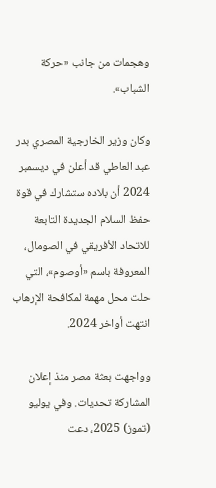وهجمات من جانب «حركة الشباب».

وكان وزير الخارجية المصري بدر عبد العاطي قد أعلن في ديسمبر 2024 أن بلاده ستشارك في قوة حفظ السلام الجديدة التابعة للاتحاد الأفريقي في الصومال، المعروفة باسم «أوصوم»، التي حلت محل مهمة لمكافحة الإرهاب انتهت أواخر 2024.

وواجهت بعثة مصر منذ إعلان المشاركة تحديات. وفي يوليو (تموز) 2025، دعت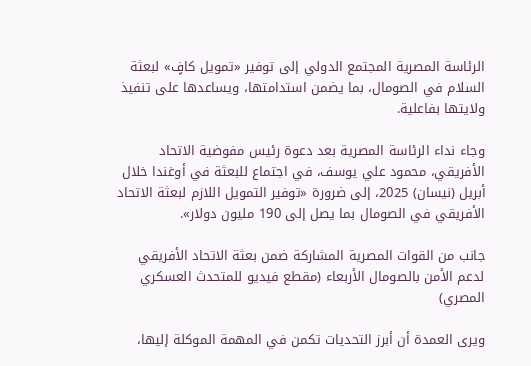الرئاسة المصرية المجتمع الدولي إلى توفير «تمويل كافٍ» لبعثة السلام في الصومال، بما يضمن استدامتها، ويساعدها على تنفيذ ولايتها بفاعلية.

وجاء نداء الرئاسة المصرية بعد دعوة رئيس مفوضية الاتحاد الأفريقي، محمود علي يوسف، في اجتماع للبعثة في أوغندا خلال أبريل (نيسان) 2025، إلى ضرورة «توفير التمويل اللازم لبعثة الاتحاد الأفريقي في الصومال بما يصل إلى 190 مليون دولار».

جانب من القوات المصرية المشاركة ضمن بعثة الاتحاد الأفريقي لدعم الأمن بالصومال الأربعاء (مقطع فيديو للمتحدث العسكري المصري)

ويرى العمدة أن أبرز التحديات تكمن في المهمة الموكلة إليها،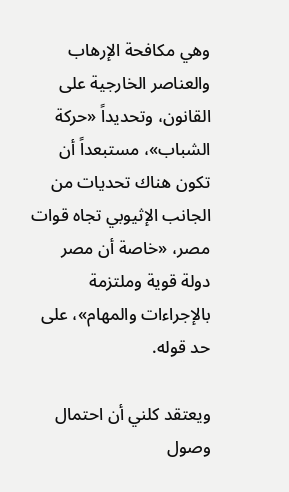وهي مكافحة الإرهاب والعناصر الخارجية على القانون، وتحديداً «حركة الشباب»، مستبعداً أن تكون هناك تحديات من الجانب الإثيوبي تجاه قوات مصر، «خاصة أن مصر دولة قوية وملتزمة بالإجراءات والمهام»، على حد قوله.

ويعتقد كلني أن احتمال وصول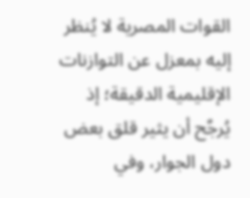القوات المصرية لا يُنظر إليه بمعزل عن التوازنات الإقليمية الدقيقة؛ إذ يُرجَّح أن يثير قلق بعض دول الجوار، وفي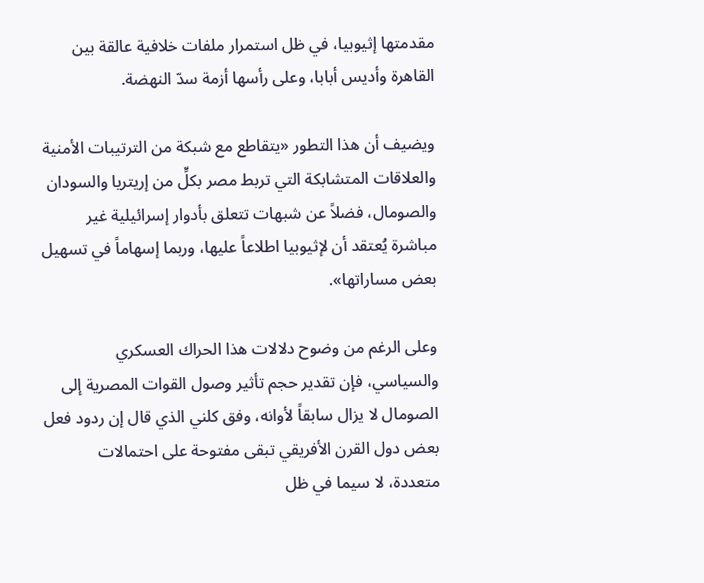مقدمتها إثيوبيا، في ظل استمرار ملفات خلافية عالقة بين القاهرة وأديس أبابا، وعلى رأسها أزمة سدّ النهضة.

ويضيف أن هذا التطور «يتقاطع مع شبكة من الترتيبات الأمنية والعلاقات المتشابكة التي تربط مصر بكلٍّ من إريتريا والسودان والصومال، فضلاً عن شبهات تتعلق بأدوار إسرائيلية غير مباشرة يُعتقد أن لإثيوبيا اطلاعاً عليها، وربما إسهاماً في تسهيل بعض مساراتها».

وعلى الرغم من وضوح دلالات هذا الحراك العسكري والسياسي، فإن تقدير حجم تأثير وصول القوات المصرية إلى الصومال لا يزال سابقاً لأوانه، وفق كلني الذي قال إن ردود فعل بعض دول القرن الأفريقي تبقى مفتوحة على احتمالات متعددة، لا سيما في ظل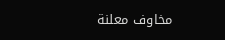مخاوف معلنة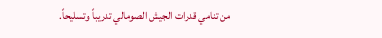من تنامي قدرات الجيش الصومالي تدريباً وتسليحاً.